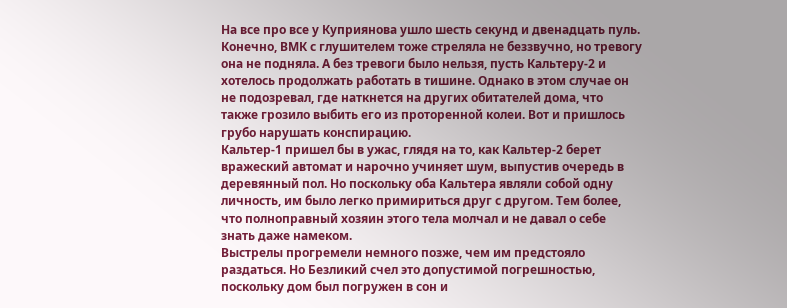На все про все у Куприянова ушло шесть секунд и двенадцать пуль. Конечно, ВМК с глушителем тоже стреляла не беззвучно, но тревогу она не подняла. А без тревоги было нельзя, пусть Кальтеру-2 и хотелось продолжать работать в тишине. Однако в этом случае он не подозревал, где наткнется на других обитателей дома, что также грозило выбить его из проторенной колеи. Вот и пришлось грубо нарушать конспирацию.
Кальтер-1 пришел бы в ужас, глядя на то, как Кальтер-2 берет вражеский автомат и нарочно учиняет шум, выпустив очередь в деревянный пол. Но поскольку оба Кальтера являли собой одну личность, им было легко примириться друг с другом. Тем более, что полноправный хозяин этого тела молчал и не давал о себе знать даже намеком.
Выстрелы прогремели немного позже, чем им предстояло раздаться. Но Безликий счел это допустимой погрешностью, поскольку дом был погружен в сон и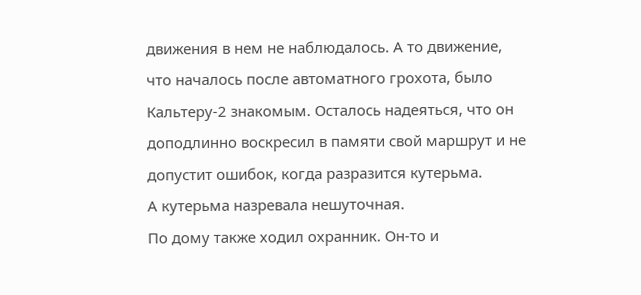движения в нем не наблюдалось. А то движение, что началось после автоматного грохота, было Кальтеру-2 знакомым. Осталось надеяться, что он доподлинно воскресил в памяти свой маршрут и не допустит ошибок, когда разразится кутерьма.
А кутерьма назревала нешуточная.
По дому также ходил охранник. Он-то и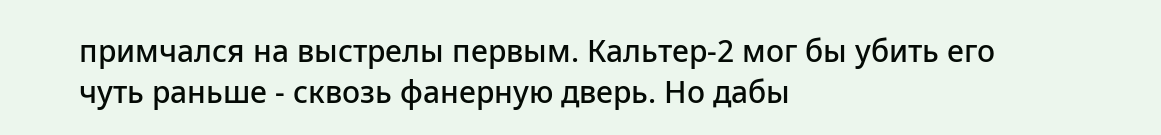примчался на выстрелы первым. Кальтер-2 мог бы убить его чуть раньше - сквозь фанерную дверь. Но дабы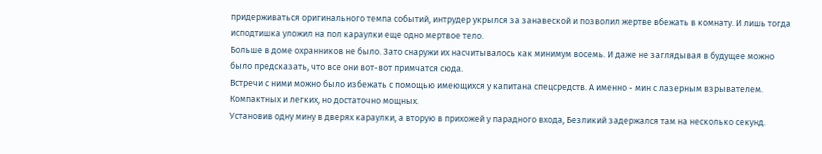придерживаться оригинального темпа событий, интрудер укрылся за занавеской и позволил жертве вбежать в комнату. И лишь тогда исподтишка уложил на пол караулки еще одно мертвое тело.
Больше в доме охранников не было. Зато снаружи их насчитывалось как минимум восемь. И даже не заглядывая в будущее можно было предсказать, что все они вот-вот примчатся сюда.
Встречи с ними можно было избежать с помощью имеющихся у капитана спецсредств. А именно - мин с лазерным взрывателем. Компактных и легких, но достаточно мощных.
Установив одну мину в дверях караулки, а вторую в прихожей у парадного входа, Безликий задержался там на несколько секунд.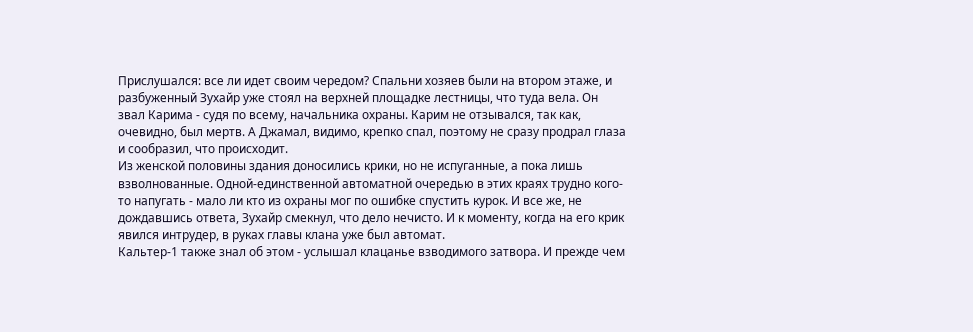Прислушался: все ли идет своим чередом? Спальни хозяев были на втором этаже, и разбуженный Зухайр уже стоял на верхней площадке лестницы, что туда вела. Он звал Карима - судя по всему, начальника охраны. Карим не отзывался, так как, очевидно, был мертв. А Джамал, видимо, крепко спал, поэтому не сразу продрал глаза и сообразил, что происходит.
Из женской половины здания доносились крики, но не испуганные, а пока лишь взволнованные. Одной-единственной автоматной очередью в этих краях трудно кого-то напугать - мало ли кто из охраны мог по ошибке спустить курок. И все же, не дождавшись ответа, Зухайр смекнул, что дело нечисто. И к моменту, когда на его крик явился интрудер, в руках главы клана уже был автомат.
Кальтер-1 также знал об этом - услышал клацанье взводимого затвора. И прежде чем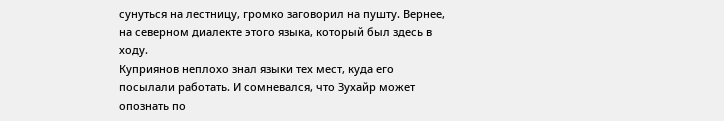сунуться на лестницу, громко заговорил на пушту. Вернее, на северном диалекте этого языка, который был здесь в ходу.
Куприянов неплохо знал языки тех мест, куда его посылали работать. И сомневался, что Зухайр может опознать по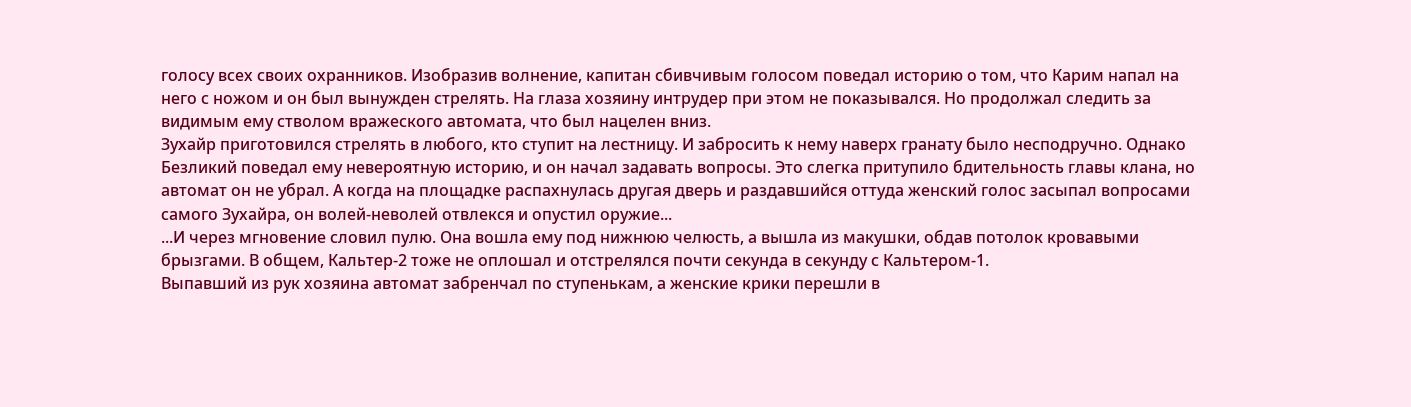голосу всех своих охранников. Изобразив волнение, капитан сбивчивым голосом поведал историю о том, что Карим напал на него с ножом и он был вынужден стрелять. На глаза хозяину интрудер при этом не показывался. Но продолжал следить за видимым ему стволом вражеского автомата, что был нацелен вниз.
Зухайр приготовился стрелять в любого, кто ступит на лестницу. И забросить к нему наверх гранату было несподручно. Однако Безликий поведал ему невероятную историю, и он начал задавать вопросы. Это слегка притупило бдительность главы клана, но автомат он не убрал. А когда на площадке распахнулась другая дверь и раздавшийся оттуда женский голос засыпал вопросами самого Зухайра, он волей-неволей отвлекся и опустил оружие...
...И через мгновение словил пулю. Она вошла ему под нижнюю челюсть, а вышла из макушки, обдав потолок кровавыми брызгами. В общем, Кальтер-2 тоже не оплошал и отстрелялся почти секунда в секунду с Кальтером-1.
Выпавший из рук хозяина автомат забренчал по ступенькам, а женские крики перешли в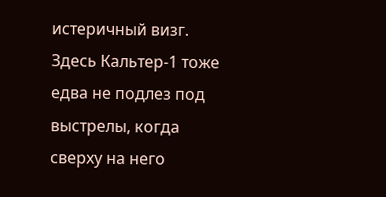истеричный визг. Здесь Кальтер-1 тоже едва не подлез под выстрелы, когда сверху на него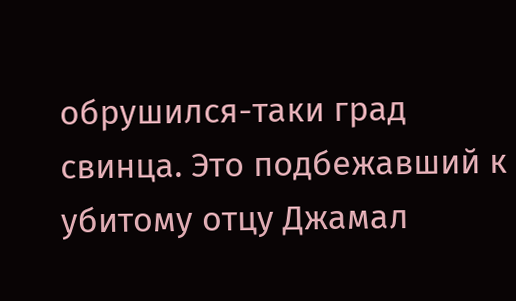обрушился-таки град свинца. Это подбежавший к убитому отцу Джамал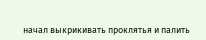начал выкрикивать проклятья и палить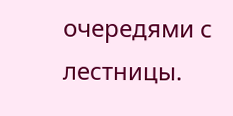очередями с лестницы.